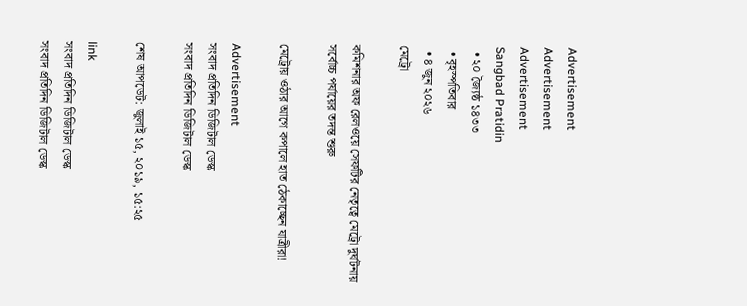Advertisement
Advertisement
Advertisement
Sangbad Pratidin
  • ২০ জ্যৈষ্ঠ ১৪৩৩
  • বৃহস্পতিবার
  • ৪ জুন ২০২৬
মেট্রো

কমিশনার অফ রেলওয়ে সেফটির নেতৃত্বে মেট্রো দুর্ঘটনায় সর্বোচ্চ পর্যায়ের তদন্ত শুরু

মেট্রোয় ওঠার আগে কপালে হাত ঠেকাচ্ছেন যাত্রীরা!

Advertisement
সংবাদ প্রতিদিন ডিজিটাল ডেস্ক
সংবাদ প্রতিদিন ডিজিটাল ডেস্ক

শেষ আপডেট: জুলাই ১৫, ২০১৯, ১৫:২৫

link
সংবাদ প্রতিদিন ডিজিটাল ডেস্ক
সংবাদ প্রতিদিন ডিজিটাল ডেস্ক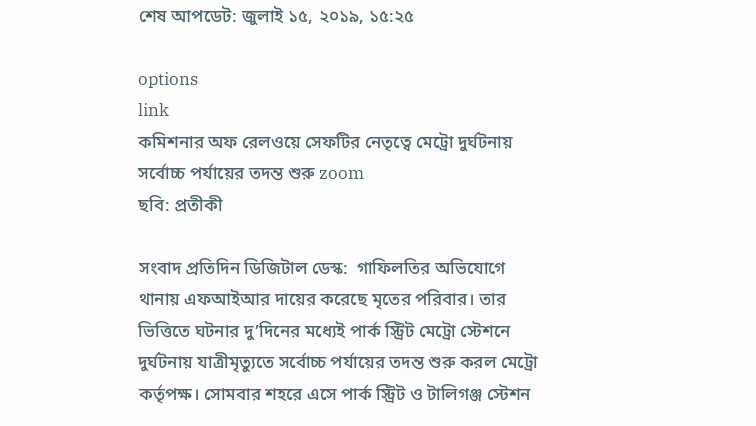শেষ আপডেট: জুলাই ১৫, ২০১৯, ১৫:২৫

options
link
কমিশনার অফ রেলওয়ে সেফটির নেতৃত্বে মেট্রো দুর্ঘটনায় সর্বোচ্চ পর্যায়ের তদন্ত শুরু zoom
ছবি: প্রতীকী

সংবাদ প্রতিদিন ডিজিটাল ডেস্ক:  গাফিলতির অভিযোগে থানায় এফআইআর দায়ের করেছে মৃতের পরিবার। তার ভিত্তিতে ঘটনার দু’দিনের মধ্যেই পার্ক স্ট্রিট মেট্রো স্টেশনে দুর্ঘটনায় যাত্রীমৃত্যুতে সর্বোচ্চ পর্যায়ের তদন্ত শুরু করল মেট্রো কর্তৃপক্ষ। সোমবার শহরে এসে পার্ক স্ট্রিট ও টালিগঞ্জ স্টেশন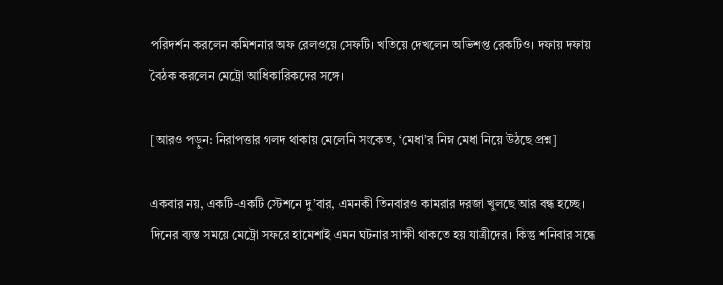পরিদর্শন করলেন কমিশনার অফ রেলওয়ে সেফটি। খতিয়ে দেখলেন অভিশপ্ত রেকটিও। দফায় দফায় বৈঠক করলেন মেট্রো আধিকারিকদের সঙ্গে।

[আরও পড়ুন: নিরাপত্তার গলদ থাকায় মেলেনি সংকেত, ‘মেধা’র নিম্ন মেধা নিয়ে উঠছে প্রশ্ন]

একবার নয়, একটি-একটি স্টেশনে দু’বার, এমনকী তিনবারও কামরার দরজা খুলছে আর বন্ধ হচ্ছে। দিনের ব্যস্ত সময়ে মেট্রো সফরে হামেশাই এমন ঘটনার সাক্ষী থাকতে হয় যাত্রীদের। কিন্তু শনিবার সন্ধে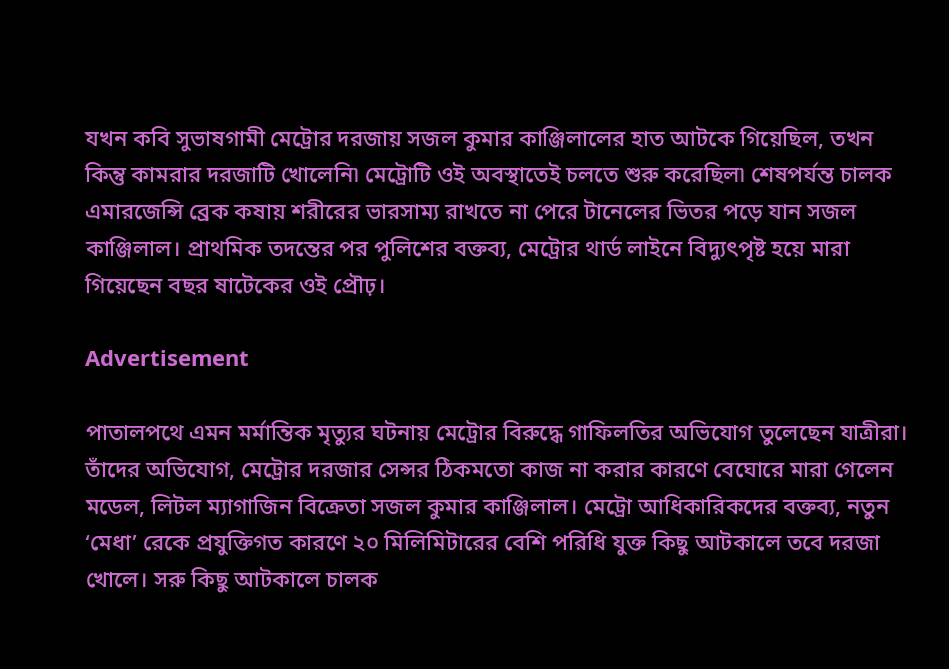যখন কবি সুভাষগামী মেট্রোর দরজায় সজল কুমার কাঞ্জিলালের হাত আটকে গিয়েছিল, তখন কিন্তু কামরার দরজাটি খোলেনি৷ মেট্রোটি ওই অবস্থাতেই চলতে শুরু করেছিল৷ শেষপর্যন্ত চালক এমারজেন্সি ব্রেক কষায় শরীরের ভারসাম্য রাখতে না পেরে টানেলের ভিতর পড়ে যান সজল কাঞ্জিলাল। প্রাথমিক তদন্তের পর পুলিশের বক্তব্য, মেট্রোর থার্ড লাইনে বিদ্যুৎপৃষ্ট হয়ে মারা গিয়েছেন বছর ষাটেকের ওই প্রৌঢ়।

Advertisement

পাতালপথে এমন মর্মান্তিক মৃত্যুর ঘটনায় মেট্রোর বিরুদ্ধে গাফিলতির অভিযোগ তুলেছেন যাত্রীরা। তাঁদের অভিযোগ, মেট্রোর দরজার সেন্সর ঠিকমতো কাজ না করার কারণে বেঘোরে মারা গেলেন মডেল, লিটল ম্যাগাজিন বিক্রেতা সজল কুমার কাঞ্জিলাল। মেট্রো আধিকারিকদের বক্তব্য, নতুন ‘মেধা’ রেকে প্রযুক্তিগত কারণে ২০ মিলিমিটারের বেশি পরিধি যুক্ত কিছু আটকালে তবে দরজা খোলে। সরু কিছু আটকালে চালক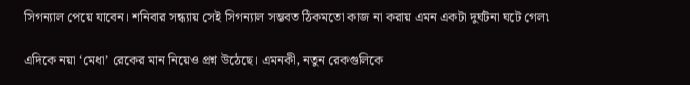সিগন্যাল পেয়ে যাবেন। শনিবার সন্ধ্যায় সেই সিগন্যাল সম্ভবত ঠিকমতো কাজ না করায় এমন একটা দুর্ঘটনা ঘটে গেল৷

এদিকে নয়া ‘মেধা’ রেকের মান নিয়েও প্রশ্ন উঠেছে। এমনকী, নতুন রেকগুলিকে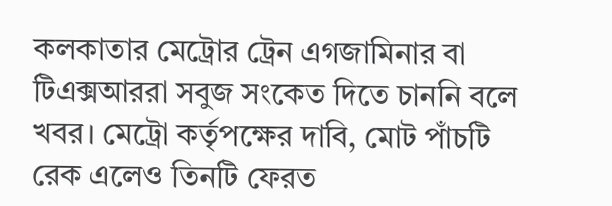কলকাতার মেট্রোর ট্রেন এগজামিনার বা টিএক্সআররা সবুজ সংকেত দিতে চাননি বলে খবর। মেট্রো কর্তৃপক্ষের দাবি, মোট পাঁচটি রেক এলেও তিনটি ফেরত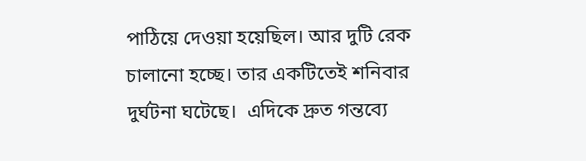পাঠিয়ে দেওয়া হয়েছিল। আর দুটি রেক চালানো হচ্ছে। তার একটিতেই শনিবার দুর্ঘটনা ঘটেছে।  এদিকে দ্রুত গন্তব্যে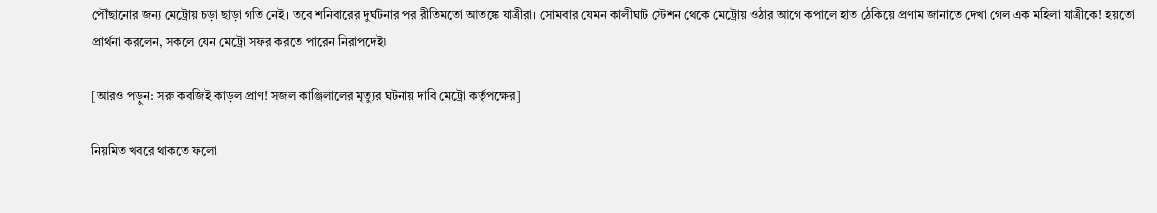পৌঁছানোর জন্য মেট্রোয় চড়া ছাড়া গতি নেই। তবে শনিবারের দুর্ঘটনার পর রীতিমতো আতঙ্কে যাত্রীরা। সোমবার যেমন কালীঘাট স্টেশন থেকে মেট্রোয় ওঠার আগে কপালে হাত ঠেকিয়ে প্রণাম জানাতে দেখা গেল এক মহিলা যাত্রীকে! হয়তো প্রার্থনা করলেন, সকলে যেন মেট্রো সফর করতে পারেন নিরাপদেই৷

[আরও পড়ুন: সরু কবজিই কাড়ল প্রাণ! সজল কাঞ্জিলালের মৃত্যুর ঘটনায় দাবি মেট্রো কর্তৃপক্ষের]

নিয়মিত খবরে থাকতে ফলো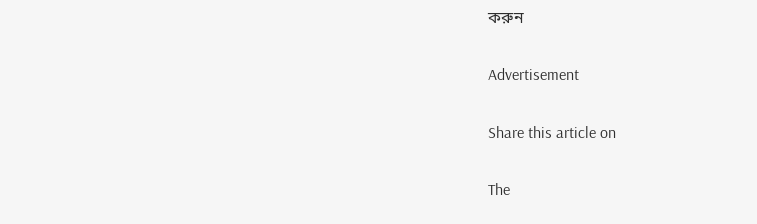করুন

Advertisement

Share this article on

The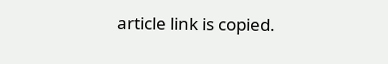article link is copied.